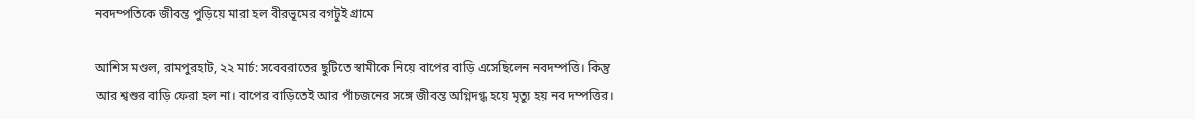নবদম্পতিকে জীবন্ত পুড়িয়ে মারা হল বীরভূমের বগটুই গ্রামে

আশিস মণ্ডল, রামপুরহাট, ২২ মার্চ: সবেবরাতের ছুটিতে স্বামীকে নিয়ে বাপের বাড়ি এসেছিলেন নবদম্পত্তি। কিন্তু আর শ্বশুর বাড়ি ফেরা হল না। বাপের বাড়িতেই আর পাঁচজনের সঙ্গে জীবন্ত অগ্নিদগ্ধ হয়ে মৃত্যু হয় নব দম্পত্তির।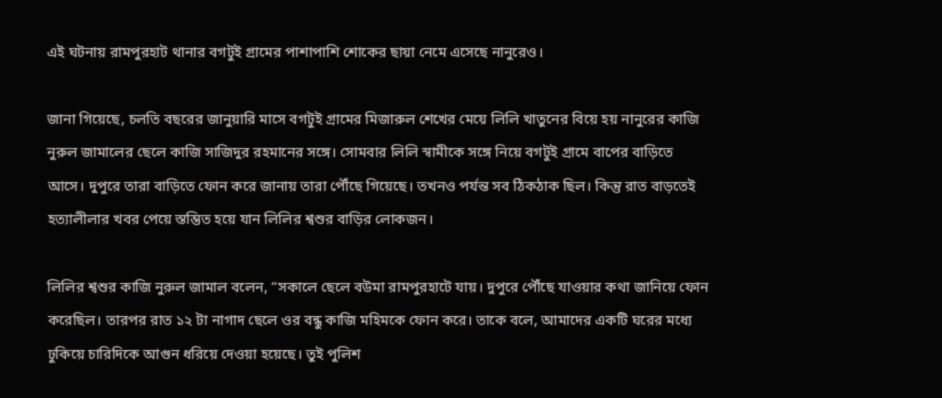এই ঘটনায় রামপুরহাট থানার বগটুই গ্রামের পাশাপাশি শোকের ছায়া নেমে এসেছে নানুরেও।

জানা গিয়েছে, চলতি বছরের জানুয়ারি মাসে বগটুই গ্রামের মিজারুল শেখের মেয়ে লিলি খাতুনের বিয়ে হয় নানুরের কাজি নুরুল জামালের ছেলে কাজি সাজিদুর রহমানের সঙ্গে। সোমবার লিলি স্বামীকে সঙ্গে নিয়ে বগটুই গ্রামে বাপের বাড়িতে আসে। দুপুরে তারা বাড়িতে ফোন করে জানায় তারা পৌঁছে গিয়েছে। তখনও পর্যন্ত সব ঠিকঠাক ছিল। কিন্তু রাত বাড়তেই হত্যালীলার খবর পেয়ে স্তম্ভিত হয়ে যান লিলির শ্বশুর বাড়ির লোকজন।

লিলির শ্বশুর কাজি নুরুল জামাল বলেন, “সকালে ছেলে বউমা রামপুরহাটে যায়। দুপুরে পৌঁছে যাওয়ার কথা জানিয়ে ফোন করেছিল। তারপর রাত ১২ টা নাগাদ ছেলে ওর বন্ধু কাজি মহিমকে ফোন করে। তাকে বলে, আমাদের একটি ঘরের মধ্যে ঢুকিয়ে চারিদিকে আগুন ধরিয়ে দেওয়া হয়েছে। তুই পুলিশ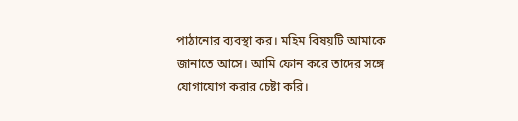পাঠানোর ব্যবস্থা কর। মহিম বিষয়টি আমাকে জানাতে আসে। আমি ফোন করে তাদের সঙ্গে যোগাযোগ করার চেষ্টা করি।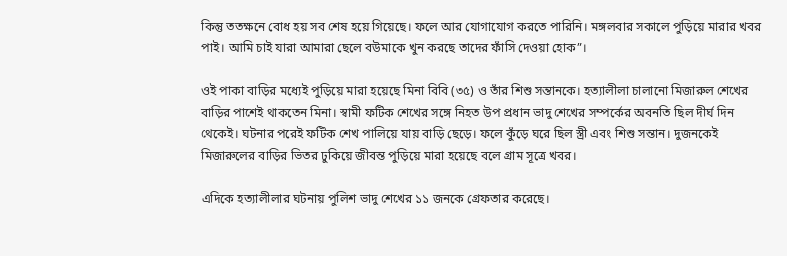কিন্তু ততক্ষনে বোধ হয় সব শেষ হয়ে গিয়েছে। ফলে আর যোগাযোগ করতে পারিনি। মঙ্গলবার সকালে পুড়িয়ে মারার খবর পাই। আমি চাই যারা আমারা ছেলে বউমাকে খুন করছে তাদের ফাঁসি দেওয়া হোক”।

ওই পাকা বাড়ির মধ্যেই পুড়িয়ে মারা হয়েছে মিনা বিবি (৩৫) ও তাঁর শিশু সন্তানকে। হত্যালীলা চালানো মিজারুল শেখের বাড়ির পাশেই থাকতেন মিনা। স্বামী ফটিক শেখের সঙ্গে নিহত উপ প্রধান ভাদু শেখের সম্পর্কের অবনতি ছিল দীর্ঘ দিন থেকেই। ঘটনার পরেই ফটিক শেখ পালিয়ে যায় বাড়ি ছেড়ে। ফলে কুঁড়ে ঘরে ছিল স্ত্রী এবং শিশু সন্তান। দুজনকেই মিজারুলের বাড়ির ভিতর ঢুকিয়ে জীবন্ত পুড়িয়ে মারা হয়েছে বলে গ্রাম সূত্রে খবর।

এদিকে হত্যালীলার ঘটনায় পুলিশ ভাদু শেখের ১১ জনকে গ্রেফতার করেছে।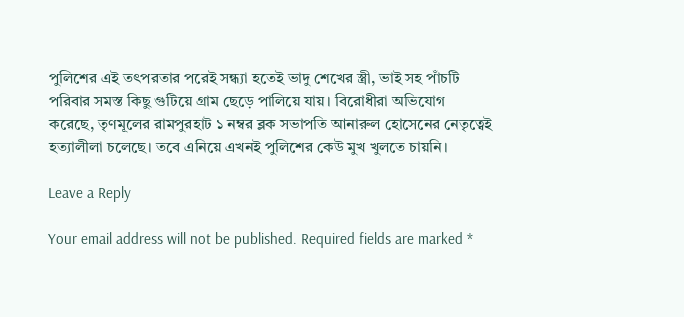পুলিশের এই তৎপরতার পরেই সন্ধ্যা হতেই ভাদু শেখের স্ত্রী, ভাই সহ পাঁচটি পরিবার সমস্ত কিছু গুটিয়ে গ্রাম ছেড়ে পালিয়ে যায়। বিরোধীরা অভিযোগ করেছে, তৃণমূলের রামপুরহাট ১ নম্বর ব্লক সভাপতি আনারুল হোসেনের নেতৃত্বেই হত্যালীলা চলেছে। তবে এনিয়ে এখনই পুলিশের কেউ মুখ খুলতে চায়নি।

Leave a Reply

Your email address will not be published. Required fields are marked *